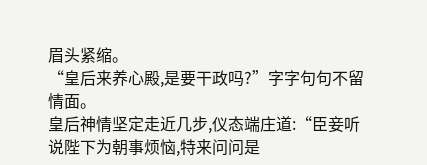眉头紧缩。
“皇后来养心殿,是要干政吗?”字字句句不留情面。
皇后神情坚定走近几步,仪态端庄道:“臣妾听说陛下为朝事烦恼,特来问问是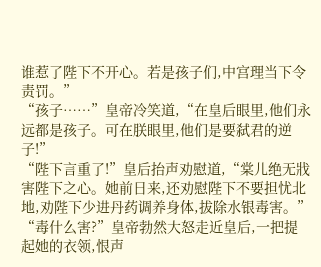谁惹了陛下不开心。若是孩子们,中宫理当下令责罚。”
“孩子……”皇帝冷笑道,“在皇后眼里,他们永远都是孩子。可在朕眼里,他们是要弑君的逆子!”
“陛下言重了!”皇后抬声劝慰道,“棠儿绝无戕害陛下之心。她前日来,还劝慰陛下不要担忧北地,劝陛下少进丹药调养身体,拔除水银毒害。”
“毒什么害?”皇帝勃然大怒走近皇后,一把提起她的衣领,恨声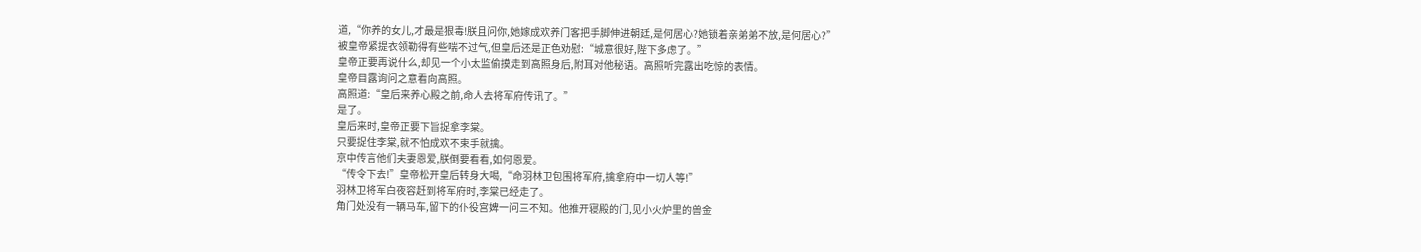道,“你养的女儿,才最是狠毒!朕且问你,她嫁成欢养门客把手脚伸进朝廷,是何居心?她锁着亲弟弟不放,是何居心?”
被皇帝紧提衣领勒得有些喘不过气,但皇后还是正色劝慰:“城意很好,陛下多虑了。”
皇帝正要再说什么,却见一个小太监偷摸走到高照身后,附耳对他秘语。高照听完露出吃惊的表情。
皇帝目露询问之意看向高照。
高照道:“皇后来养心殿之前,命人去将军府传讯了。”
是了。
皇后来时,皇帝正要下旨捉拿李棠。
只要捉住李棠,就不怕成欢不束手就擒。
京中传言他们夫妻恩爱,朕倒要看看,如何恩爱。
“传令下去!”皇帝松开皇后转身大喝,“命羽林卫包围将军府,擒拿府中一切人等!”
羽林卫将军白夜容赶到将军府时,李棠已经走了。
角门处没有一辆马车,留下的仆役宫婢一问三不知。他推开寝殿的门,见小火炉里的兽金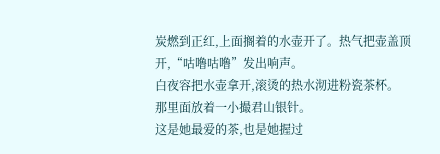炭燃到正红,上面搁着的水壶开了。热气把壶盖顶开,“咕噜咕噜”发出响声。
白夜容把水壶拿开,滚烫的热水沏进粉瓷茶杯。
那里面放着一小撮君山银针。
这是她最爱的茶,也是她握过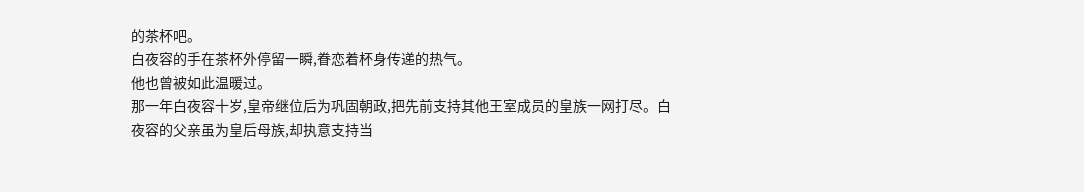的茶杯吧。
白夜容的手在茶杯外停留一瞬,眷恋着杯身传递的热气。
他也曾被如此温暖过。
那一年白夜容十岁,皇帝继位后为巩固朝政,把先前支持其他王室成员的皇族一网打尽。白夜容的父亲虽为皇后母族,却执意支持当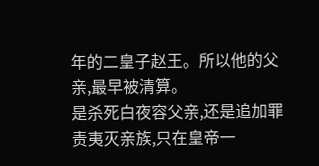年的二皇子赵王。所以他的父亲,最早被清算。
是杀死白夜容父亲,还是追加罪责夷灭亲族,只在皇帝一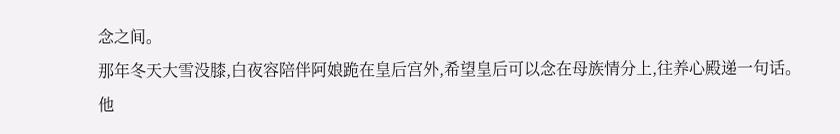念之间。
那年冬天大雪没膝,白夜容陪伴阿娘跪在皇后宫外,希望皇后可以念在母族情分上,往养心殿递一句话。
他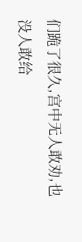们跪了很久,宫中无人敢劝,也没人敢给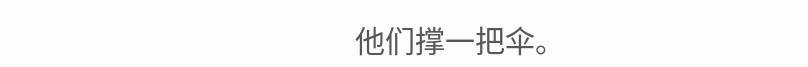他们撑一把伞。